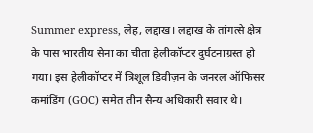Summer express, लेह, लद्दाख। लद्दाख के तांगत्से क्षेत्र के पास भारतीय सेना का चीता हेलीकॉप्टर दुर्घटनाग्रस्त हो गया। इस हेलीकॉप्टर में त्रिशूल डिवीज़न के जनरल ऑफिसर कमांडिंग (GOC) समेत तीन सैन्य अधिकारी सवार थे।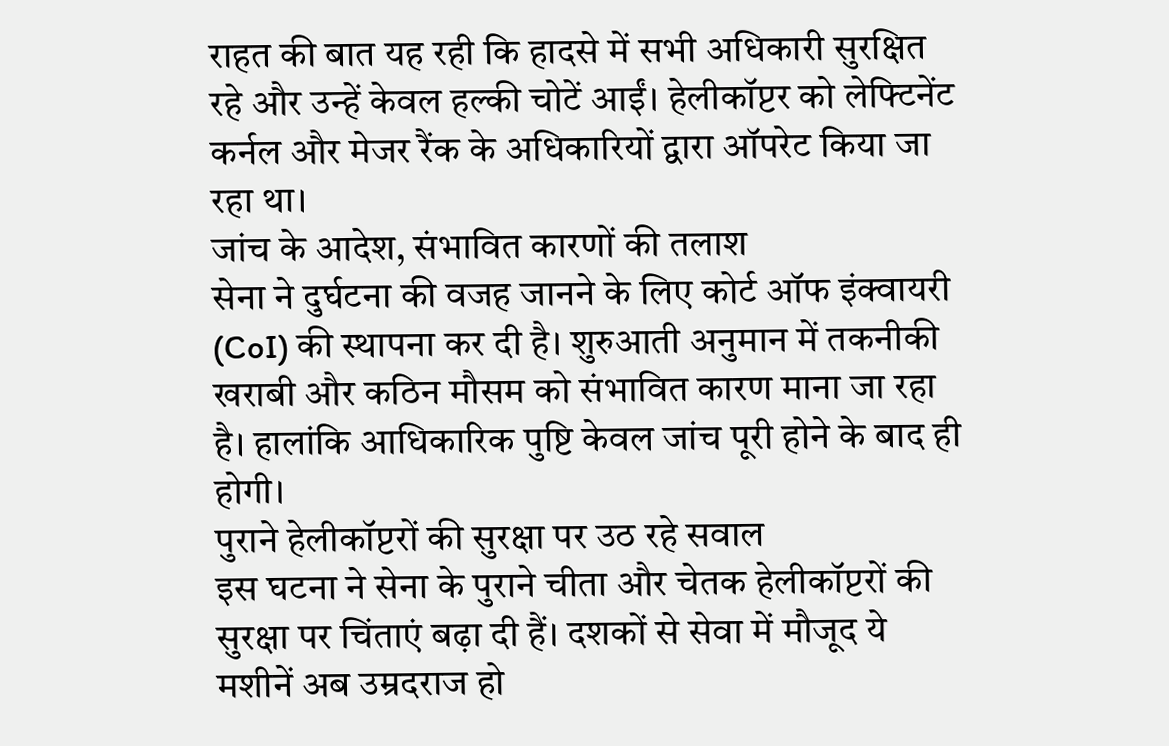राहत की बात यह रही कि हादसे में सभी अधिकारी सुरक्षित रहे और उन्हें केवल हल्की चोटें आईं। हेलीकॉप्टर को लेफ्टिनेंट कर्नल और मेजर रैंक के अधिकारियों द्वारा ऑपरेट किया जा रहा था।
जांच के आदेश, संभावित कारणों की तलाश
सेना ने दुर्घटना की वजह जानने के लिए कोर्ट ऑफ इंक्वायरी (CoI) की स्थापना कर दी है। शुरुआती अनुमान में तकनीकी खराबी और कठिन मौसम को संभावित कारण माना जा रहा है। हालांकि आधिकारिक पुष्टि केवल जांच पूरी होने के बाद ही होगी।
पुराने हेलीकॉप्टरों की सुरक्षा पर उठ रहे सवाल
इस घटना ने सेना के पुराने चीता और चेतक हेलीकॉप्टरों की सुरक्षा पर चिंताएं बढ़ा दी हैं। दशकों से सेवा में मौजूद ये मशीनें अब उम्रदराज हो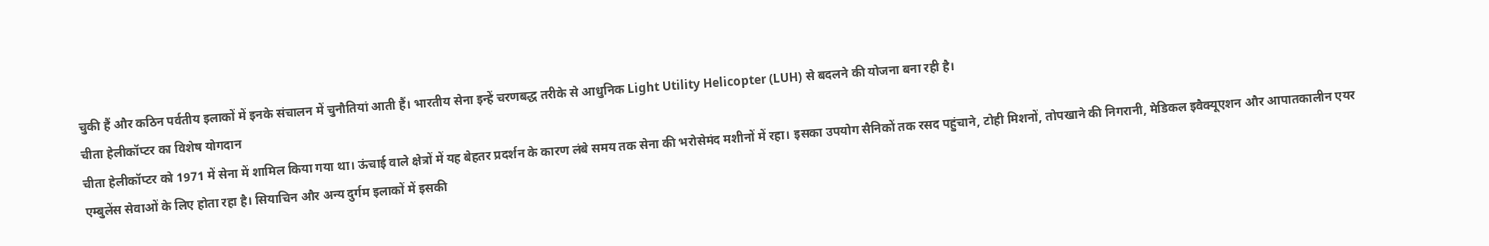चुकी हैं और कठिन पर्वतीय इलाकों में इनके संचालन में चुनौतियां आती हैं। भारतीय सेना इन्हें चरणबद्ध तरीके से आधुनिक Light Utility Helicopter (LUH) से बदलने की योजना बना रही है।
चीता हेलीकॉप्टर का विशेष योगदान
चीता हेलीकॉप्टर को 1971 में सेना में शामिल किया गया था। ऊंचाई वाले क्षेत्रों में यह बेहतर प्रदर्शन के कारण लंबे समय तक सेना की भरोसेमंद मशीनों में रहा। इसका उपयोग सैनिकों तक रसद पहुंचाने, टोही मिशनों, तोपखाने की निगरानी, मेडिकल इवैक्यूएशन और आपातकालीन एयर एम्बुलेंस सेवाओं के लिए होता रहा है। सियाचिन और अन्य दुर्गम इलाकों में इसकी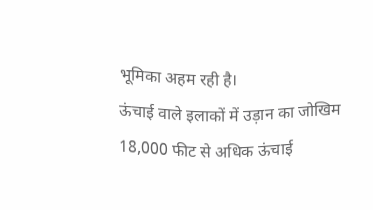भूमिका अहम रही है।
ऊंचाई वाले इलाकों में उड़ान का जोखिम
18,000 फीट से अधिक ऊंचाई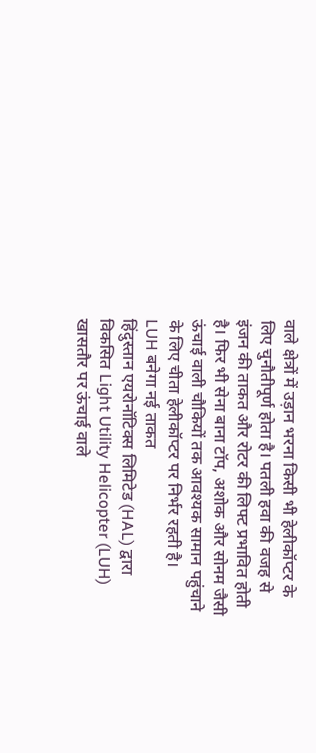वाले क्षेत्रों में उड़ान भरना किसी भी हेलीकॉप्टर के लिए चुनौतीपूर्ण होता है। पतली हवा की वजह से इंजन की ताकत और रोटर की लिफ्ट प्रभावित होती है। फिर भी सेना बाना टॉप, अशोक और सोनम जैसी ऊंचाई वाली चौकियों तक आवश्यक सामान पहुंचाने के लिए चीता हेलीकॉप्टर पर निर्भर रहती है।
LUH बनेगा नई ताकत
हिंदुस्तान एयरोनॉटिक्स लिमिटेड (HAL) द्वारा विकसित Light Utility Helicopter (LUH) खासतौर पर ऊंचाई वाले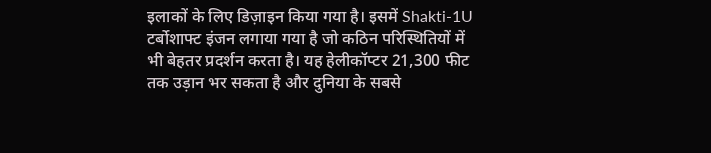इलाकों के लिए डिज़ाइन किया गया है। इसमें Shakti-1U टर्बोशाफ्ट इंजन लगाया गया है जो कठिन परिस्थितियों में भी बेहतर प्रदर्शन करता है। यह हेलीकॉप्टर 21,300 फीट तक उड़ान भर सकता है और दुनिया के सबसे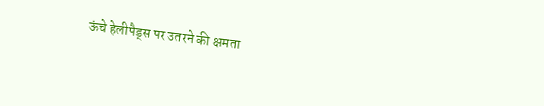ऊंचे हेलीपैड्स पर उतरने की क्षमता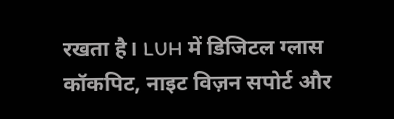रखता है। LUH में डिजिटल ग्लास कॉकपिट, नाइट विज़न सपोर्ट और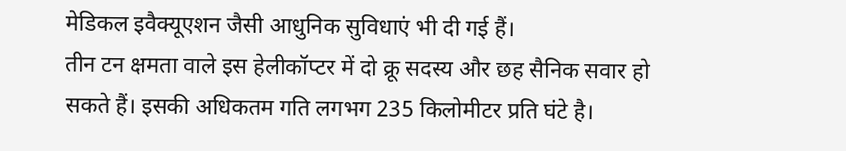मेडिकल इवैक्यूएशन जैसी आधुनिक सुविधाएं भी दी गई हैं।
तीन टन क्षमता वाले इस हेलीकॉप्टर में दो क्रू सदस्य और छह सैनिक सवार हो सकते हैं। इसकी अधिकतम गति लगभग 235 किलोमीटर प्रति घंटे है।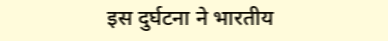इस दुर्घटना ने भारतीय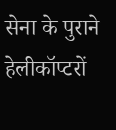सेना के पुराने हेलीकॉप्टरों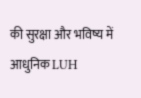की सुरक्षा और भविष्य में आधुनिक LUH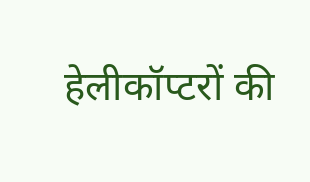हेलीकॉप्टरों की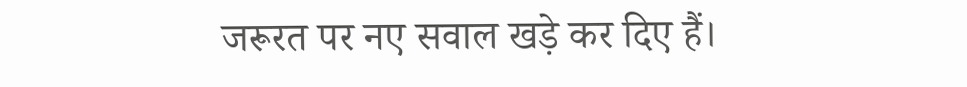जरूरत पर नए सवाल खड़े कर दिए हैं।